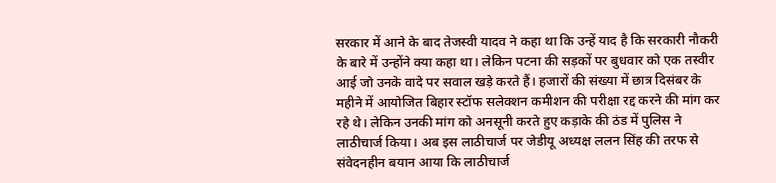सरकार में आने के बाद तेजस्वी यादव ने कहा था कि उन्हें याद है कि सरकारी नौकरी के बारे में उन्होंने क्या कहा था। लेकिन पटना की सड़कों पर बुधवार को एक तस्वीर आई जो उनके वादे पर सवाल खड़े करते हैं। हजारों की संख्या में छात्र दिसंबर के महीने में आयोजित बिहार स्टॉफ सलेक्शन कमीशन की परीक्षा रद्द करने की मांग कर रहे थे। लेकिन उनकी मांग को अनसूनी करते हुए कड़ाके की ठंड में पुलिस ने लाठीचार्ज किया। अब इस लाठीचार्ज पर जेडीयू अध्यक्ष ललन सिंह की तरफ से संवेदनहीन बयान आया कि लाठीचार्ज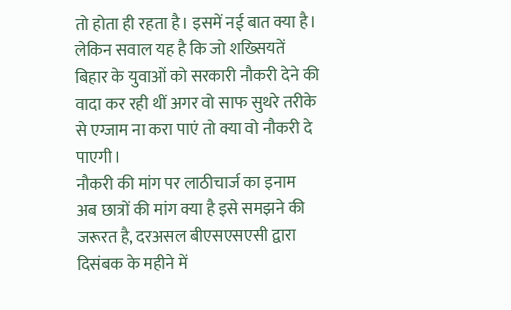तो होता ही रहता है। इसमें नई बात क्या है। लेकिन सवाल यह है कि जो शख्सियतें बिहार के युवाओं को सरकारी नौकरी देने की वादा कर रही थीं अगर वो साफ सुथरे तरीके से एग्जाम ना करा पाएं तो क्या वो नौकरी दे पाएगी।
नौकरी की मांग पर लाठीचार्ज का इनाम
अब छात्रों की मांग क्या है इसे समझने की जरूरत है, दरअसल बीएसएसएसी द्वारा दिसंबक के महीने में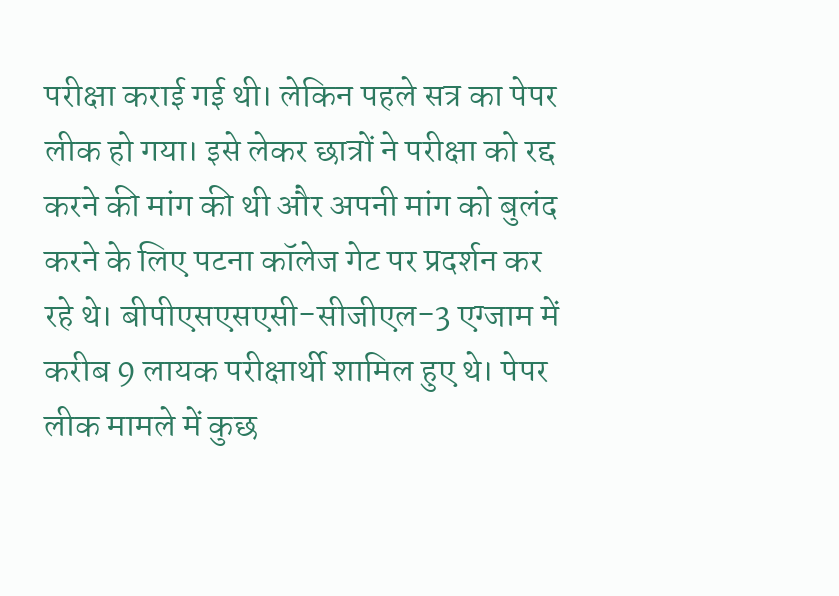परीक्षा कराई गई थी। लेकिन पहले सत्र का पेपर लीक हो गया। इसे लेकर छात्रों ने परीक्षा को रद्द करने की मांग की थी और अपनी मांग को बुलंद करने के लिए पटना कॉलेज गेट पर प्रदर्शन कर रहे थे। बीपीएसएसएसी-सीजीएल-3 एग्जाम में करीब 9 लायक परीक्षार्थी शामिल हुए थे। पेपर लीक मामले में कुछ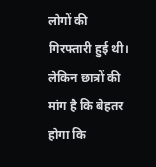लोगों की गिरफ्तारी हुई थी। लेकिन छात्रों की मांग है कि बेहतर होगा कि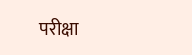परीक्षा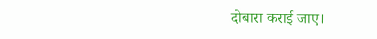दोबारा कराई जाए।